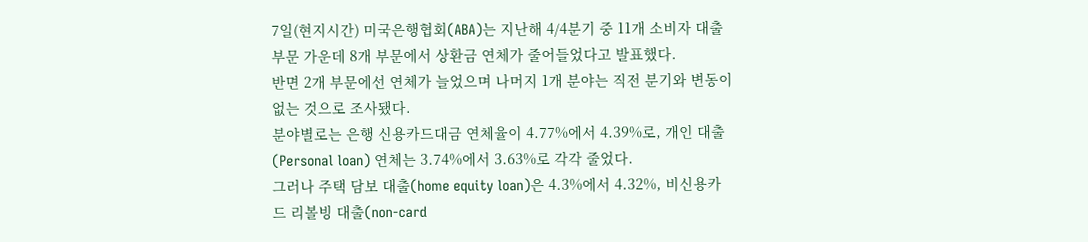7일(현지시간) 미국은행협회(ABA)는 지난해 4/4분기 중 11개 소비자 대출 부문 가운데 8개 부문에서 상환금 연체가 줄어들었다고 발표했다.
반면 2개 부문에선 연체가 늘었으며 나머지 1개 분야는 직전 분기와 변동이 없는 것으로 조사됐다.
분야별로는 은행 신용카드대금 연체율이 4.77%에서 4.39%로, 개인 대출(Personal loan) 연체는 3.74%에서 3.63%로 각각 줄었다.
그러나 주택 담보 대출(home equity loan)은 4.3%에서 4.32%, 비신용카드 리볼빙 대출(non-card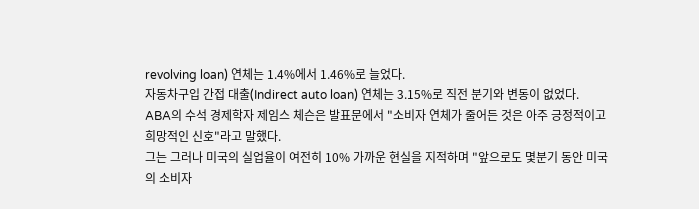revolving loan) 연체는 1.4%에서 1.46%로 늘었다.
자동차구입 간접 대출(Indirect auto loan) 연체는 3.15%로 직전 분기와 변동이 없었다.
ABA의 수석 경제학자 제임스 체슨은 발표문에서 "소비자 연체가 줄어든 것은 아주 긍정적이고 희망적인 신호"라고 말했다.
그는 그러나 미국의 실업율이 여전히 10% 가까운 현실을 지적하며 "앞으로도 몇분기 동안 미국의 소비자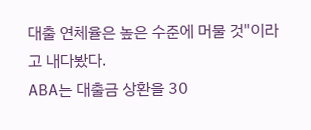대출 연체율은 높은 수준에 머물 것"이라고 내다봤다.
ABA는 대출금 상환을 30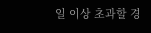일 이상 초과할 경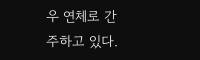우 연체로 간주하고 있다.